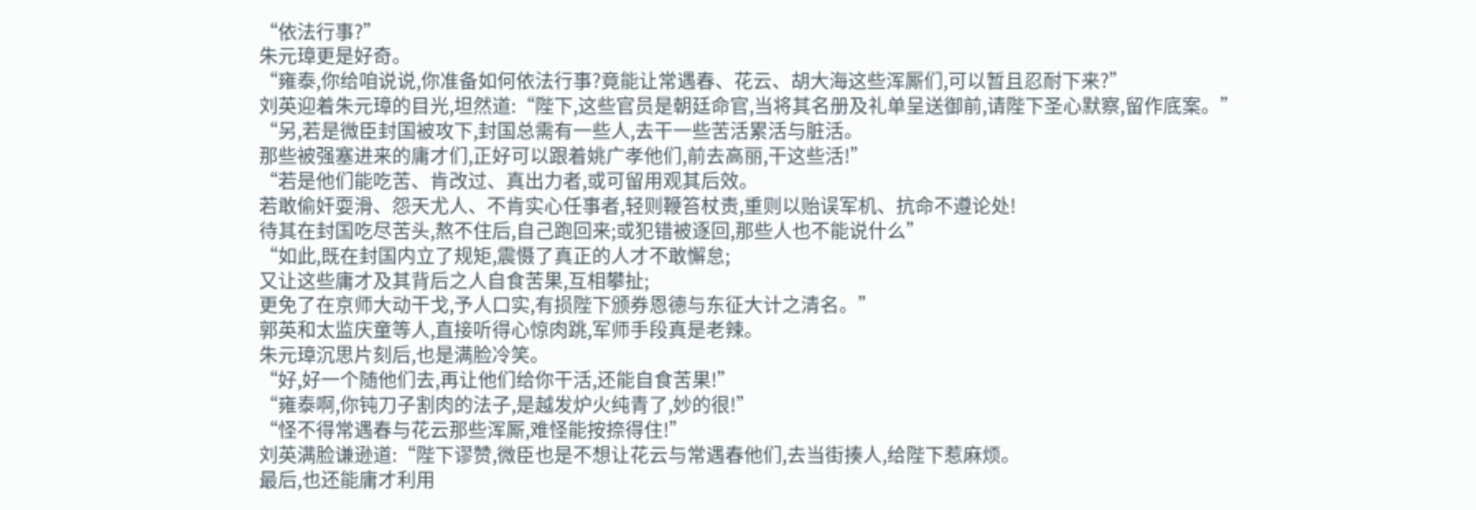“依法行事?”
朱元璋更是好奇。
“雍泰,你给咱说说,你准备如何依法行事?竟能让常遇春、花云、胡大海这些浑厮们,可以暂且忍耐下来?”
刘英迎着朱元璋的目光,坦然道:“陛下,这些官员是朝廷命官,当将其名册及礼单呈送御前,请陛下圣心默察,留作底案。”
“另,若是微臣封国被攻下,封国总需有一些人,去干一些苦活累活与脏活。
那些被强塞进来的庸才们,正好可以跟着姚广孝他们,前去高丽,干这些活!”
“若是他们能吃苦、肯改过、真出力者,或可留用观其后效。
若敢偷奸耍滑、怨天尤人、不肯实心任事者,轻则鞭笞杖责,重则以贻误军机、抗命不遵论处!
待其在封国吃尽苦头,熬不住后,自己跑回来;或犯错被逐回,那些人也不能说什么”
“如此,既在封国内立了规矩,震慑了真正的人才不敢懈怠;
又让这些庸才及其背后之人自食苦果,互相攀扯;
更免了在京师大动干戈,予人口实,有损陛下颁券恩德与东征大计之清名。”
郭英和太监庆童等人,直接听得心惊肉跳,军师手段真是老辣。
朱元璋沉思片刻后,也是满脸冷笑。
“好,好一个随他们去,再让他们给你干活,还能自食苦果!”
“雍泰啊,你钝刀子割肉的法子,是越发炉火纯青了,妙的很!”
“怪不得常遇春与花云那些浑厮,难怪能按捺得住!”
刘英满脸谦逊道:“陛下谬赞,微臣也是不想让花云与常遇春他们,去当街揍人,给陛下惹麻烦。
最后,也还能庸才利用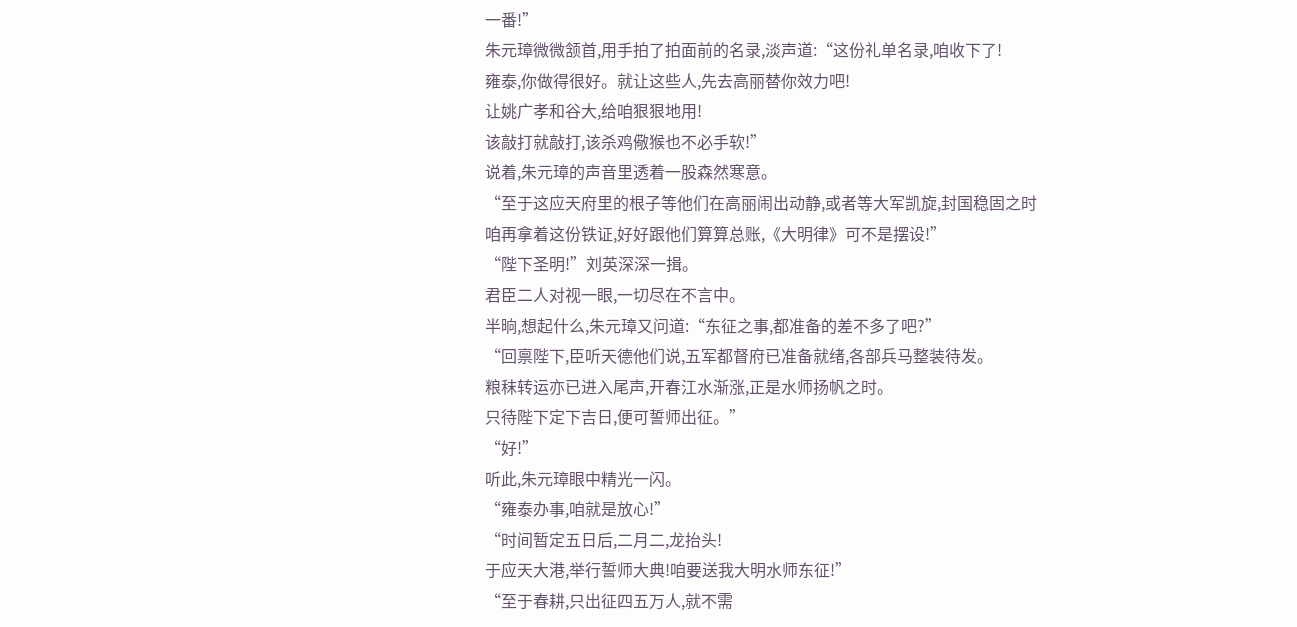一番!”
朱元璋微微颔首,用手拍了拍面前的名录,淡声道:“这份礼单名录,咱收下了!
雍泰,你做得很好。就让这些人,先去高丽替你效力吧!
让姚广孝和谷大,给咱狠狠地用!
该敲打就敲打,该杀鸡儆猴也不必手软!”
说着,朱元璋的声音里透着一股森然寒意。
“至于这应天府里的根子等他们在高丽闹出动静,或者等大军凯旋,封国稳固之时
咱再拿着这份铁证,好好跟他们算算总账,《大明律》可不是摆设!”
“陛下圣明!”刘英深深一揖。
君臣二人对视一眼,一切尽在不言中。
半晌,想起什么,朱元璋又问道:“东征之事,都准备的差不多了吧?”
“回禀陛下,臣听天德他们说,五军都督府已准备就绪,各部兵马整装待发。
粮秣转运亦已进入尾声,开春江水渐涨,正是水师扬帆之时。
只待陛下定下吉日,便可誓师出征。”
“好!”
听此,朱元璋眼中精光一闪。
“雍泰办事,咱就是放心!”
“时间暂定五日后,二月二,龙抬头!
于应天大港,举行誓师大典!咱要送我大明水师东征!”
“至于春耕,只出征四五万人,就不需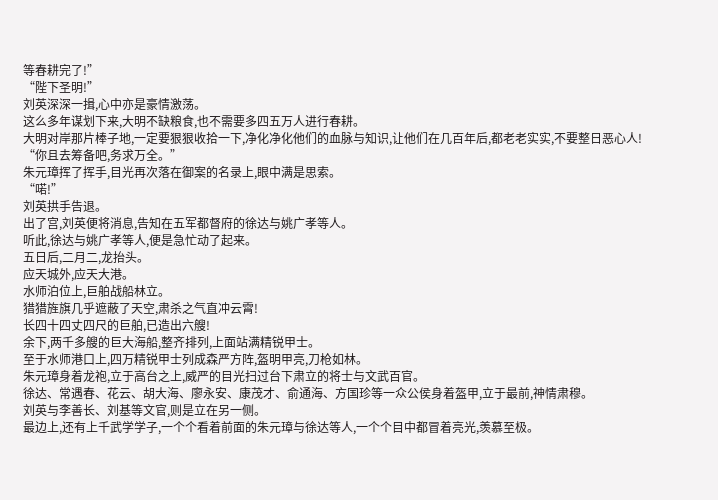等春耕完了!”
“陛下圣明!”
刘英深深一揖,心中亦是豪情激荡。
这么多年谋划下来,大明不缺粮食,也不需要多四五万人进行春耕。
大明对岸那片棒子地,一定要狠狠收拾一下,净化净化他们的血脉与知识,让他们在几百年后,都老老实实,不要整日恶心人!
“你且去筹备吧,务求万全。”
朱元璋挥了挥手,目光再次落在御案的名录上,眼中满是思索。
“喏!”
刘英拱手告退。
出了宫,刘英便将消息,告知在五军都督府的徐达与姚广孝等人。
听此,徐达与姚广孝等人,便是急忙动了起来。
五日后,二月二,龙抬头。
应天城外,应天大港。
水师泊位上,巨舶战船林立。
猎猎旌旗几乎遮蔽了天空,肃杀之气直冲云霄!
长四十四丈四尺的巨舶,已造出六艘!
余下,两千多艘的巨大海船,整齐排列,上面站满精锐甲士。
至于水师港口上,四万精锐甲士列成森严方阵,盔明甲亮,刀枪如林。
朱元璋身着龙袍,立于高台之上,威严的目光扫过台下肃立的将士与文武百官。
徐达、常遇春、花云、胡大海、廖永安、康茂才、俞通海、方国珍等一众公侯身着盔甲,立于最前,神情肃穆。
刘英与李善长、刘基等文官,则是立在另一侧。
最边上,还有上千武学学子,一个个看着前面的朱元璋与徐达等人,一个个目中都冒着亮光,羡慕至极。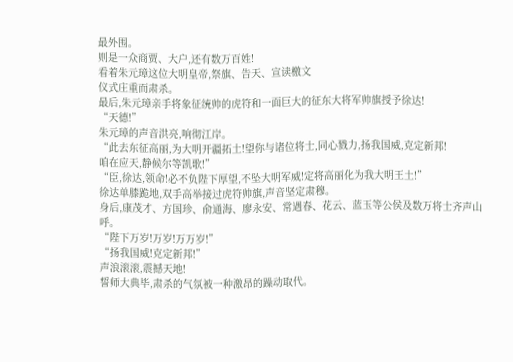最外围。
则是一众商贾、大户,还有数万百姓!
看着朱元璋这位大明皇帝,祭旗、告天、宣读檄文
仪式庄重而肃杀。
最后,朱元璋亲手将象征统帅的虎符和一面巨大的征东大将军帅旗授予徐达!
“天德!”
朱元璋的声音洪亮,响彻江岸。
“此去东征高丽,为大明开疆拓土!望你与诸位将士,同心戮力,扬我国威,克定新邦!
咱在应天,静候尔等凯歌!”
“臣,徐达,领命!必不负陛下厚望,不坠大明军威!定将高丽化为我大明王土!”
徐达单膝跪地,双手高举接过虎符帅旗,声音坚定肃穆。
身后,康茂才、方国珍、俞通海、廖永安、常遇春、花云、蓝玉等公侯及数万将士齐声山呼。
“陛下万岁!万岁!万万岁!”
“扬我国威!克定新邦!”
声浪滚滚,震撼天地!
誓师大典毕,肃杀的气氛被一种激昂的躁动取代。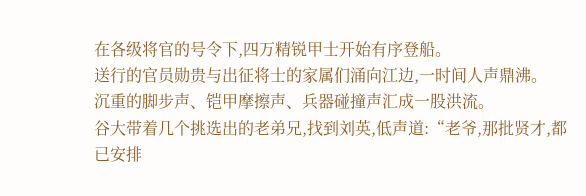在各级将官的号令下,四万精锐甲士开始有序登船。
送行的官员勋贵与出征将士的家属们涌向江边,一时间人声鼎沸。
沉重的脚步声、铠甲摩擦声、兵器碰撞声汇成一股洪流。
谷大带着几个挑选出的老弟兄,找到刘英,低声道:“老爷,那批贤才,都已安排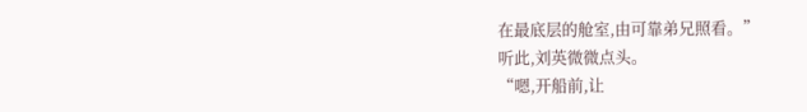在最底层的舱室,由可靠弟兄照看。”
听此,刘英微微点头。
“嗯,开船前,让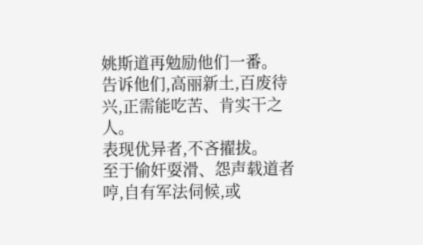姚斯道再勉励他们一番。
告诉他们,高丽新土,百废待兴,正需能吃苦、肯实干之人。
表现优异者,不吝擢拔。
至于偷奸耍滑、怨声载道者哼,自有军法伺候,或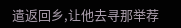遣返回乡,让他去寻那举荐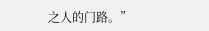之人的门路。”